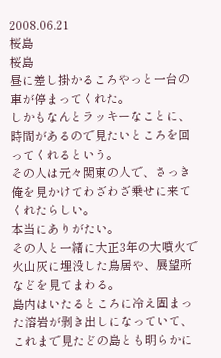2008.06.21
桜島
桜島
昼に差し掛かるころやっと一台の車が停まってくれた。
しかもなんとラッキーなことに、時間があるので見たいところを回ってくれるという。
その人は元々関東の人で、さっき俺を見かけてわざわざ乗せに来てくれたらしい。
本当にありがたい。
その人と一緒に大正3年の大噴火で火山灰に埋没した鳥居や、展望所などを見てまわる。
島内はいたるところに冷え固まった溶岩が剥き出しになっていて、これまで見たどの島とも明らかに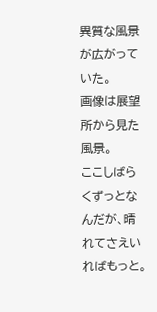異質な風景が広がっていた。
画像は展望所から見た風景。
ここしばらくずっとなんだが、晴れてさえいればもっと。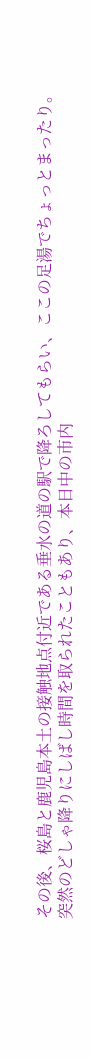その後、桜島と鹿児島本土の接触地点付近である垂水の道の駅で降ろしてもらい、ここの足湯でちょっとまったり。
突然のどしゃ降りにしばし時間を取られたこともあり、本日中の市内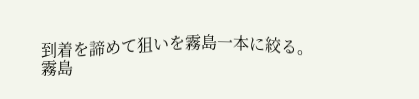到着を諦めて狙いを霧島一本に絞る。
霧島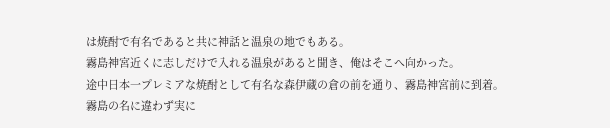は焼酎で有名であると共に神話と温泉の地でもある。
霧島神宮近くに志しだけで入れる温泉があると聞き、俺はそこへ向かった。
途中日本一プレミアな焼酎として有名な森伊蔵の倉の前を通り、霧島神宮前に到着。
霧島の名に違わず実に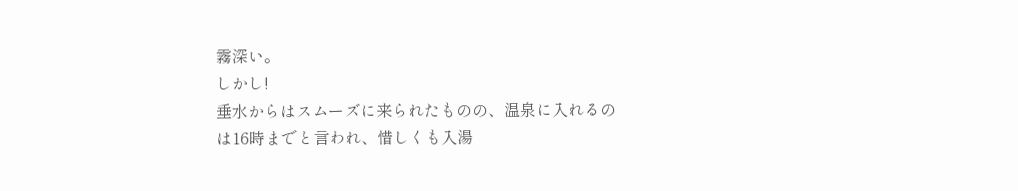霧深い。
しかし!
垂水からはスムーズに来られたものの、温泉に入れるのは16時までと言われ、惜しくも入湯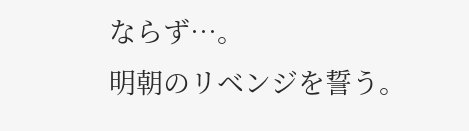ならず…。
明朝のリベンジを誓う。